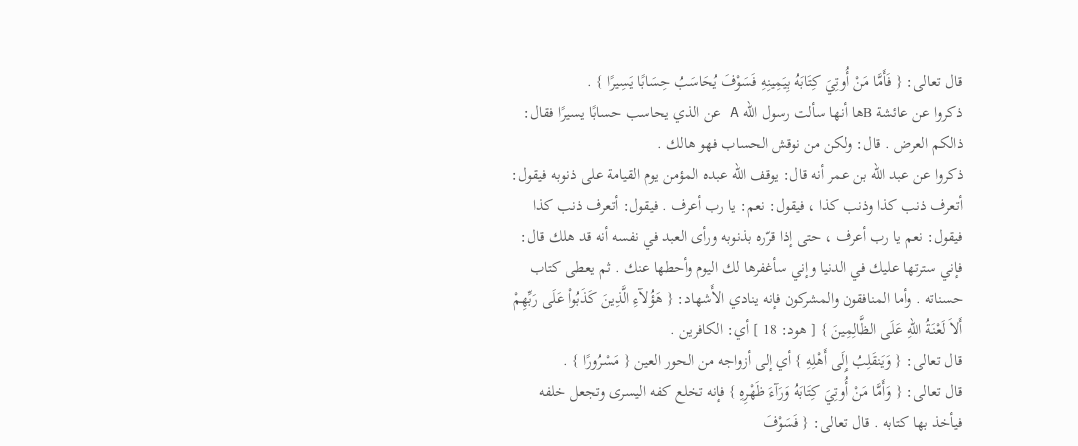قال تعالى: { فَأَمَّا مَنْ أُوتِيَ كِتَابَهُ بِيَمِينِهِ فَسَوْفَ يُحَاسَبُ حِسَابًا يَسِيرًا } .
ذكروا عن عائشة Bها أنها سألت رسول الله A عن الذي يحاسب حسابًا يسيرًا فقال: ذالكم العرض . قال: ولكن من نوقش الحساب فهو هالك .
ذكروا عن عبد الله بن عمر أنه قال: يوقف الله عبده المؤمن يوم القيامة على ذنوبه فيقول: أتعرف ذنب كذا وذنب كذا ، فيقول: نعم: يا رب أعرف . فيقول: أتعرف ذنب كذا فيقول: نعم يا رب أعرف ، حتى إذا قرّره بذنوبه ورأى العبد في نفسه أنه قد هلك قال: فإني سترتها عليك في الدنيا وإني سأغفرها لك اليوم وأحطها عنك . ثم يعطى كتاب حسناته . وأما المنافقون والمشركون فإنه ينادي الأَشهاد: { هَؤُلآءِ الَّذِينَ كَذَبُواْ عَلَى رَبِّهِمْ أَلاَ لَعْنَةُ اللهِ عَلَى الظَّالِمِينَ } [ هود: 18 ] أي: الكافرين .
قال تعالى: { وَيَنقَلِبُ إِلَى أَهْلِهِ } أي إلى أزواجه من الحور العين { مَسْرُورًا } .
قال تعالى: { وَأَمَّا مَنْ أُوتِيَ كِتَابَهُ وَرَآءَ ظَهْرِهِ } فإنه تخلع كفه اليسرى وتجعل خلفه فيأخذ بها كتابه . قال تعالى: { فَسَوْفَ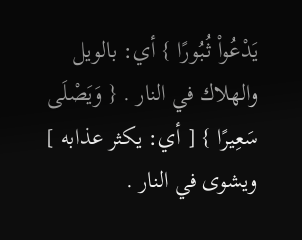يَدْعُواْ ثُبُورًا } أي: بالويل والهلاك في النار . { وَيَصْلَى سَعِيرًا } [ أي: يكثر عذابه ] ويشوى في النار .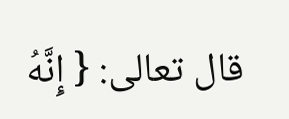قال تعالى: { إِنَّهُ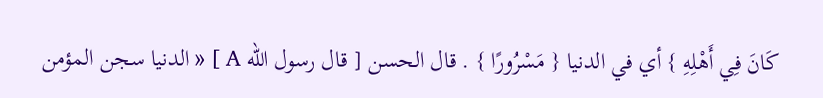كَانَ فِي أَهْلِهِ } أي في الدنيا { مَسْرُورًا } . قال الحسن [ قال رسول الله A ] « الدنيا سجن المؤمن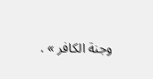وجنة الكافر » .